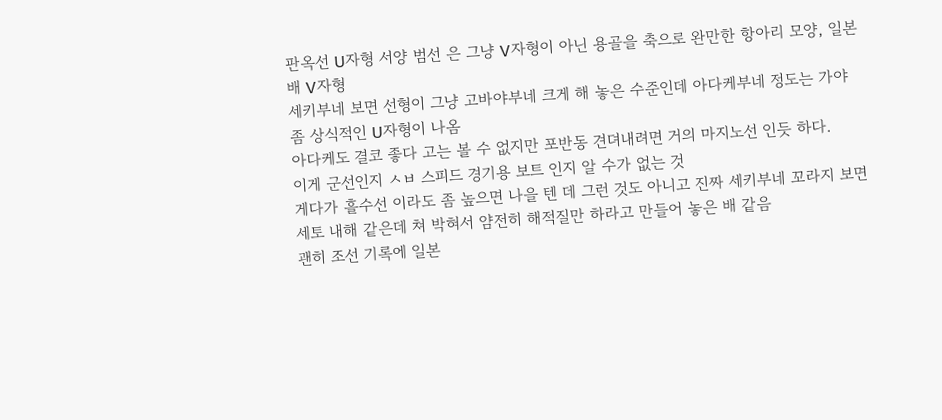판옥선 U자형 서양 범선 은 그냥 V자형이 아닌 용골을 축으로 완만한 항아리 모양, 일본배 V자형
세키부네 보면 선형이 그냥 고바야부네 크게 해 놓은 수준인데 아다케부네 정도는 가야 좀 상식적인 U자형이 나옴
아다케도 결코 좋다 고는 볼 수 없지만 포반동 견뎌내려면 거의 마지노선 인듯 하다.
이게 군선인지 ㅅㅂ 스피드 경기용 보트 인지 알 수가 없는 것
게다가 흘수선 이라도 좀 높으면 나을 텐 데 그런 것도 아니고 진짜 세키부네 꼬라지 보면 세토 내해 같은데 쳐 박혀서 얌전히 해적질만 하라고 만들어 놓은 배 같음
괜히 조선 기록에 일본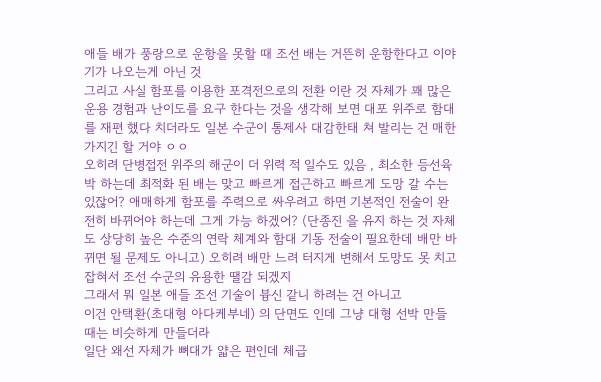애들 배가 풍랑으로 운항을 못할 때 조선 배는 거뜬히 운항한다고 이야기가 나오는게 아닌 것
그리고 사실 함포를 이용한 포격전으로의 전환 이란 것 자체가 꽤 많은 운용 경험과 난이도를 요구 한다는 것을 생각해 보면 대포 위주로 함대를 재편 했다 치더라도 일본 수군이 통제사 대감한태 쳐 발리는 건 매한가지긴 할 거야 ㅇㅇ
오히려 단병접전 위주의 해군이 더 위력 적 일수도 있음 , 최소한 등선육박 하는데 최적화 된 배는 맞고 빠르게 접근하고 빠르게 도망 갈 수는 있잖어? 애매하게 함포를 주력으로 싸우려고 하면 기본적인 전술이 완전히 바뀌어야 하는데 그게 가능 하겠어? (단종진 을 유지 하는 것 자체도 상당히 높은 수준의 연락 체계와 함대 기동 전술이 필요한데 배만 바뀌면 될 문제도 아니고) 오히려 배만 느려 터지게 변해서 도망도 못 치고 잡혀서 조선 수군의 유용한 땔감 되겠지
그래서 뭐 일본 애들 조선 기술이 븅신 같니 하려는 건 아니고
이건 안택환(초대형 아다케부네) 의 단면도 인데 그냥 대형 선박 만들 때는 비슷하게 만들더라
일단 왜선 자체가 뼈대가 얇은 편인데 체급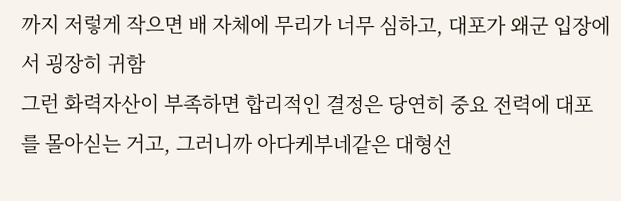까지 저렇게 작으면 배 자체에 무리가 너무 심하고, 대포가 왜군 입장에서 굉장히 귀함
그런 화력자산이 부족하면 합리적인 결정은 당연히 중요 전력에 대포를 몰아싣는 거고, 그러니까 아다케부네같은 대형선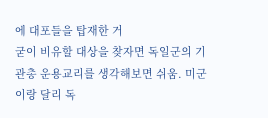에 대포들을 탑재한 거
굳이 비유할 대상을 찾자면 독일군의 기관총 운용교리를 생각해보면 쉬움. 미군이랑 달리 독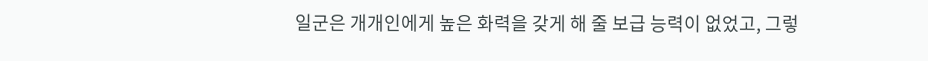일군은 개개인에게 높은 화력을 갖게 해 줄 보급 능력이 없었고, 그렇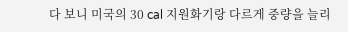다 보니 미국의 30 cal 지원화기랑 다르게 중량을 늘리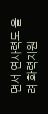면서 연사력도 올려 화력지원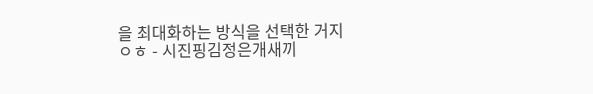을 최대화하는 방식을 선택한 거지
ㅇㅎ - 시진핑김정은개새끼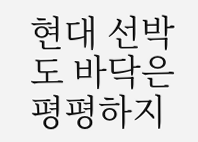현대 선박도 바닥은 평평하지